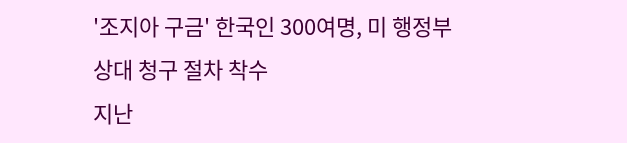'조지아 구금' 한국인 300여명, 미 행정부 상대 청구 절차 착수
지난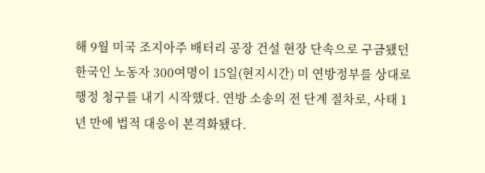해 9월 미국 조지아주 배터리 공장 건설 현장 단속으로 구금됐던 한국인 노동자 300여명이 15일(현지시간) 미 연방정부를 상대로 행정 청구를 내기 시작했다. 연방 소송의 전 단계 절차로, 사태 1년 만에 법적 대응이 본격화됐다.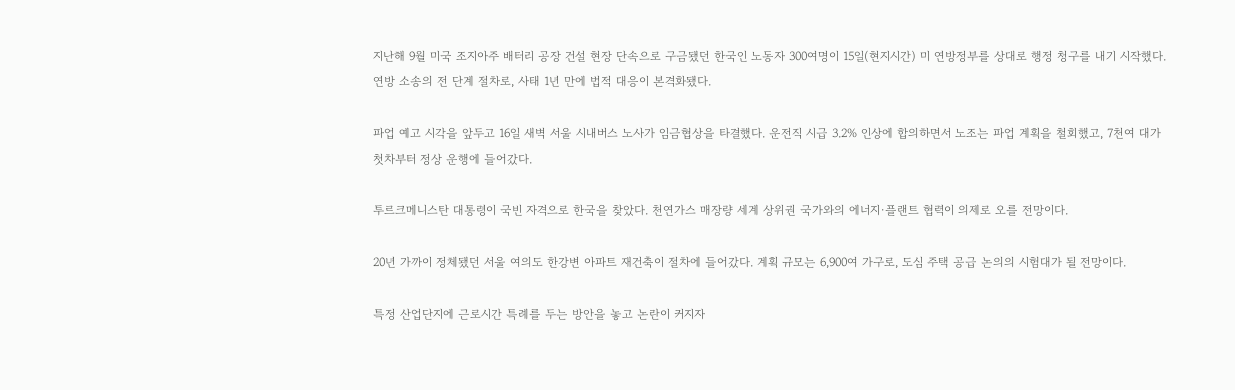지난해 9월 미국 조지아주 배터리 공장 건설 현장 단속으로 구금됐던 한국인 노동자 300여명이 15일(현지시간) 미 연방정부를 상대로 행정 청구를 내기 시작했다. 연방 소송의 전 단계 절차로, 사태 1년 만에 법적 대응이 본격화됐다.

파업 예고 시각을 앞두고 16일 새벽 서울 시내버스 노사가 임금협상을 타결했다. 운전직 시급 3.2% 인상에 합의하면서 노조는 파업 계획을 철회했고, 7천여 대가 첫차부터 정상 운행에 들어갔다.

투르크메니스탄 대통령이 국빈 자격으로 한국을 찾았다. 천연가스 매장량 세계 상위권 국가와의 에너지·플랜트 협력이 의제로 오를 전망이다.

20년 가까이 정체됐던 서울 여의도 한강변 아파트 재건축이 절차에 들어갔다. 계획 규모는 6,900여 가구로, 도심 주택 공급 논의의 시험대가 될 전망이다.

특정 산업단지에 근로시간 특례를 두는 방안을 놓고 논란이 커지자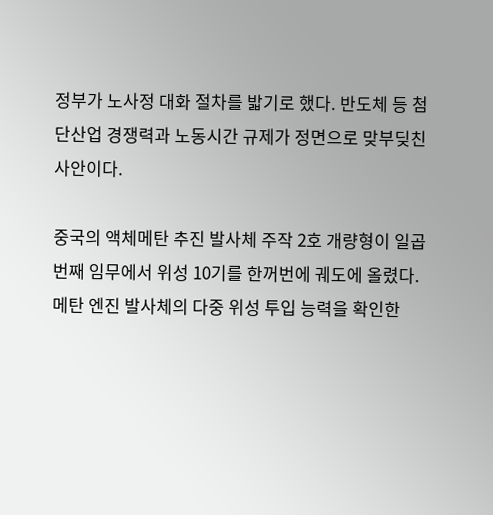정부가 노사정 대화 절차를 밟기로 했다. 반도체 등 첨단산업 경쟁력과 노동시간 규제가 정면으로 맞부딪친 사안이다.

중국의 액체메탄 추진 발사체 주작 2호 개량형이 일곱 번째 임무에서 위성 10기를 한꺼번에 궤도에 올렸다. 메탄 엔진 발사체의 다중 위성 투입 능력을 확인한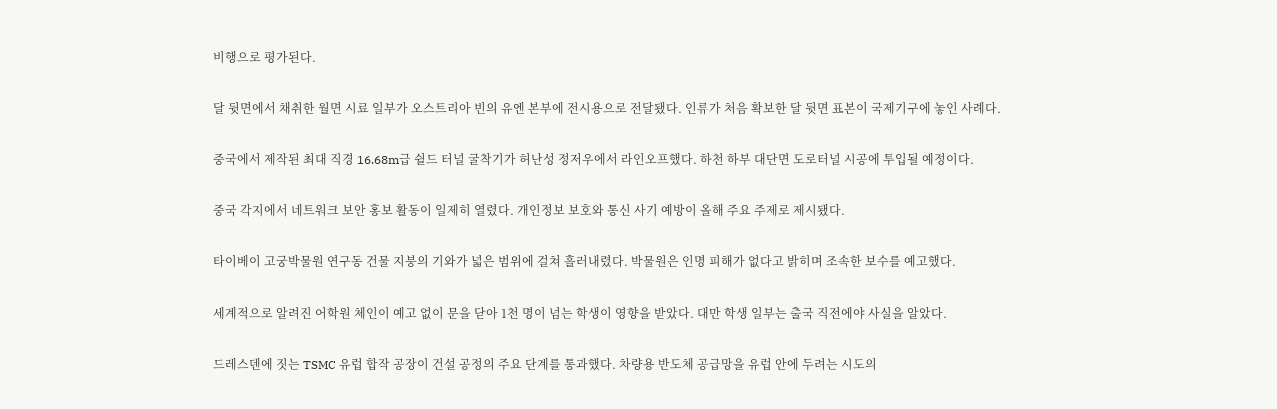비행으로 평가된다.

달 뒷면에서 채취한 월면 시료 일부가 오스트리아 빈의 유엔 본부에 전시용으로 전달됐다. 인류가 처음 확보한 달 뒷면 표본이 국제기구에 놓인 사례다.

중국에서 제작된 최대 직경 16.68m급 쉴드 터널 굴착기가 허난성 정저우에서 라인오프했다. 하천 하부 대단면 도로터널 시공에 투입될 예정이다.

중국 각지에서 네트워크 보안 홍보 활동이 일제히 열렸다. 개인정보 보호와 통신 사기 예방이 올해 주요 주제로 제시됐다.

타이베이 고궁박물원 연구동 건물 지붕의 기와가 넓은 범위에 걸쳐 흘러내렸다. 박물원은 인명 피해가 없다고 밝히며 조속한 보수를 예고했다.

세계적으로 알려진 어학원 체인이 예고 없이 문을 닫아 1천 명이 넘는 학생이 영향을 받았다. 대만 학생 일부는 출국 직전에야 사실을 알았다.

드레스덴에 짓는 TSMC 유럽 합작 공장이 건설 공정의 주요 단계를 통과했다. 차량용 반도체 공급망을 유럽 안에 두려는 시도의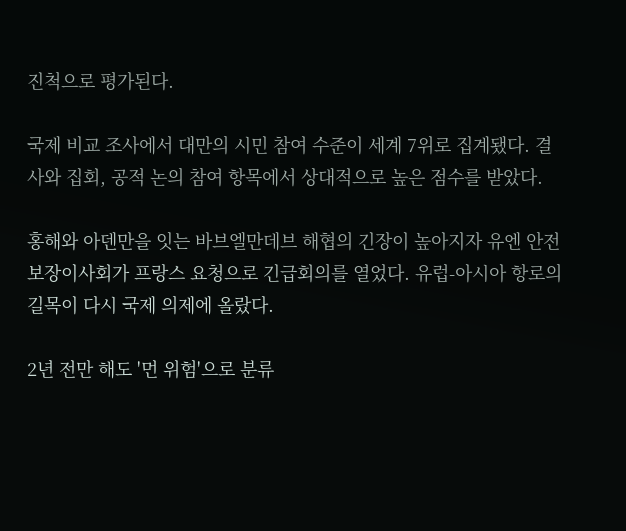진척으로 평가된다.

국제 비교 조사에서 대만의 시민 참여 수준이 세계 7위로 집계됐다. 결사와 집회, 공적 논의 참여 항목에서 상대적으로 높은 점수를 받았다.

홍해와 아덴만을 잇는 바브엘만데브 해협의 긴장이 높아지자 유엔 안전보장이사회가 프랑스 요청으로 긴급회의를 열었다. 유럽-아시아 항로의 길목이 다시 국제 의제에 올랐다.

2년 전만 해도 '먼 위험'으로 분류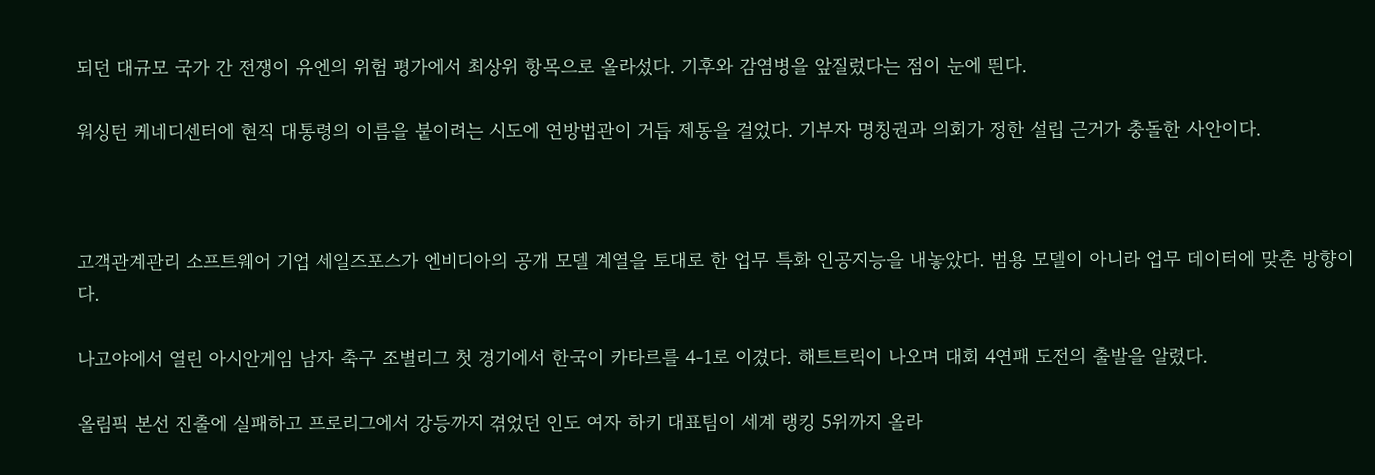되던 대규모 국가 간 전쟁이 유엔의 위험 평가에서 최상위 항목으로 올라섰다. 기후와 감염병을 앞질렀다는 점이 눈에 띈다.

워싱턴 케네디센터에 현직 대통령의 이름을 붙이려는 시도에 연방법관이 거듭 제동을 걸었다. 기부자 명칭권과 의회가 정한 설립 근거가 충돌한 사안이다.



고객관계관리 소프트웨어 기업 세일즈포스가 엔비디아의 공개 모델 계열을 토대로 한 업무 특화 인공지능을 내놓았다. 범용 모델이 아니라 업무 데이터에 맞춘 방향이다.

나고야에서 열린 아시안게임 남자 축구 조별리그 첫 경기에서 한국이 카타르를 4-1로 이겼다. 해트트릭이 나오며 대회 4연패 도전의 출발을 알렸다.

올림픽 본선 진출에 실패하고 프로리그에서 강등까지 겪었던 인도 여자 하키 대표팀이 세계 랭킹 5위까지 올라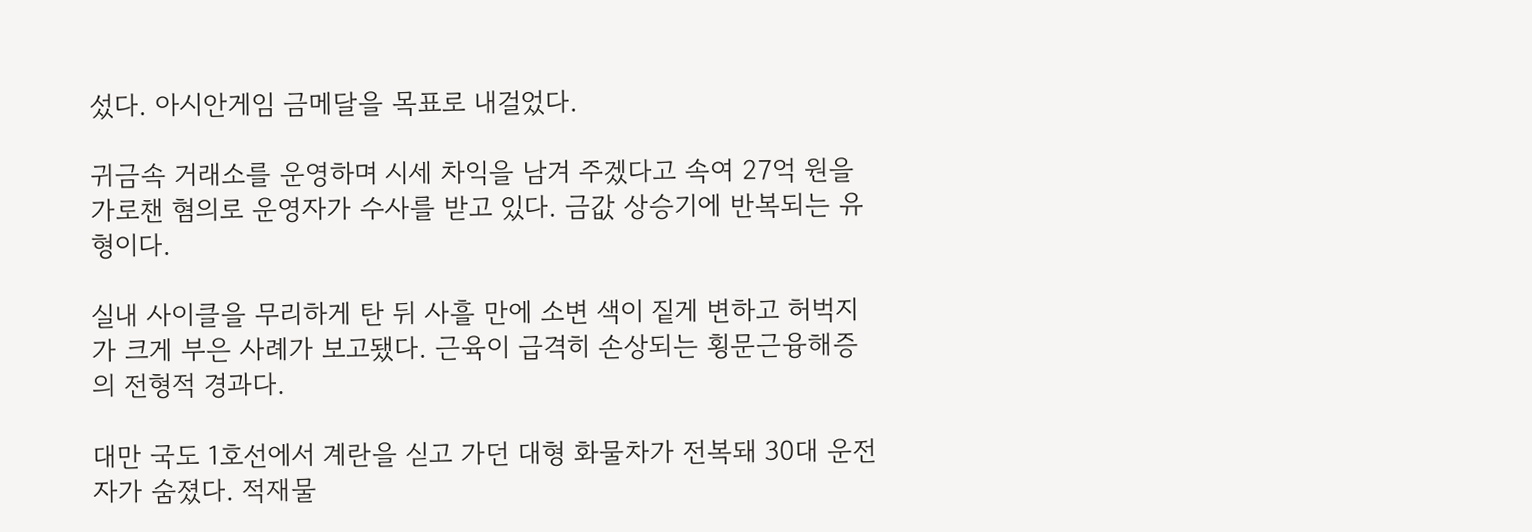섰다. 아시안게임 금메달을 목표로 내걸었다.

귀금속 거래소를 운영하며 시세 차익을 남겨 주겠다고 속여 27억 원을 가로챈 혐의로 운영자가 수사를 받고 있다. 금값 상승기에 반복되는 유형이다.

실내 사이클을 무리하게 탄 뒤 사흘 만에 소변 색이 짙게 변하고 허벅지가 크게 부은 사례가 보고됐다. 근육이 급격히 손상되는 횡문근융해증의 전형적 경과다.

대만 국도 1호선에서 계란을 싣고 가던 대형 화물차가 전복돼 30대 운전자가 숨졌다. 적재물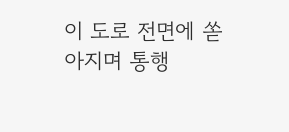이 도로 전면에 쏟아지며 통행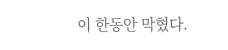이 한동안 막혔다.